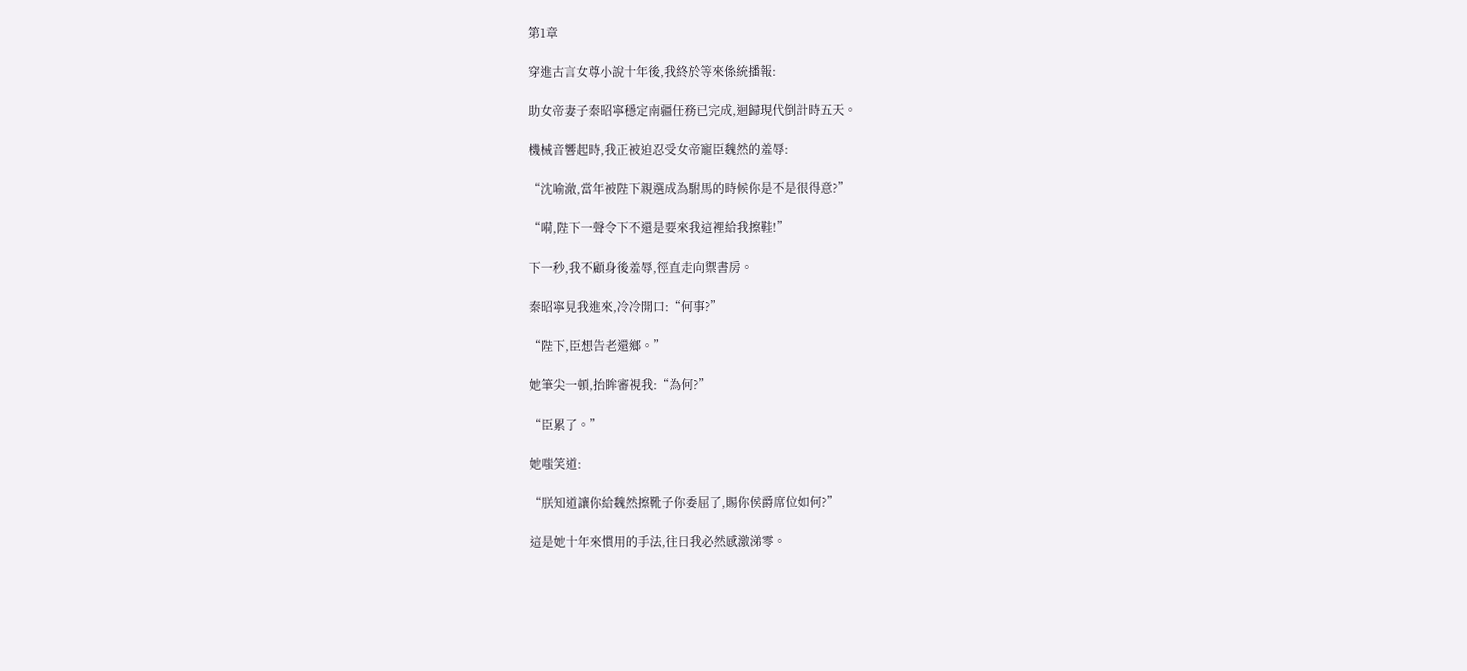第1章

穿進古言女尊小說十年後,我終於等來係統播報:

助女帝妻子秦昭寧穩定南疆任務已完成,迴歸現代倒計時五天。

機械音響起時,我正被迫忍受女帝寵臣魏然的羞辱:

“沈喻澈,當年被陛下親選成為駙馬的時候你是不是很得意?”

“嗬,陛下一聲令下不還是要來我這裡給我擦鞋!”

下一秒,我不顧身後羞辱,徑直走向禦書房。

秦昭寧見我進來,冷冷開口:“何事?”

“陛下,臣想告老還鄉。”

她筆尖一頓,抬眸審視我:“為何?”

“臣累了。”

她嗤笑道:

“朕知道讓你給魏然擦靴子你委屈了,賜你侯爵席位如何?”

這是她十年來慣用的手法,往日我必然感激涕零。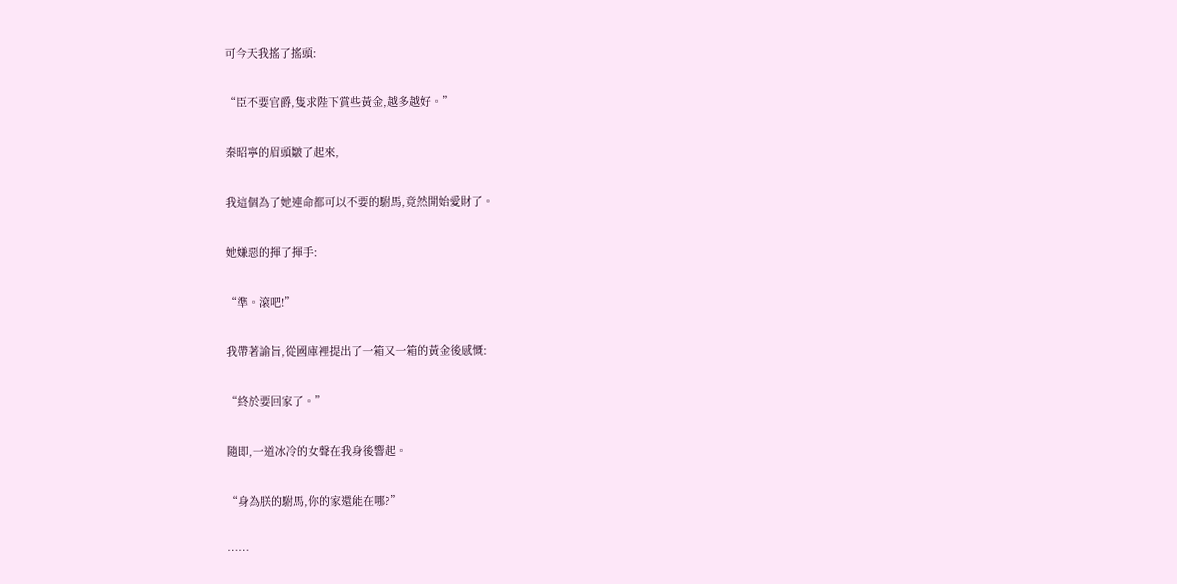可今天我搖了搖頭:

“臣不要官爵,隻求陛下賞些黃金,越多越好。”

秦昭寧的眉頭皺了起來,

我這個為了她連命都可以不要的駙馬,竟然開始愛財了。

她嫌惡的揮了揮手:

“準。滾吧!”

我帶著諭旨,從國庫裡提出了一箱又一箱的黃金後感慨:

“終於要回家了。”

隨即,一道冰冷的女聲在我身後響起。

“身為朕的駙馬,你的家還能在哪?”

……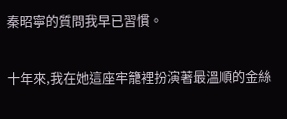秦昭寧的質問我早已習慣。

十年來,我在她這座牢籠裡扮演著最溫順的金絲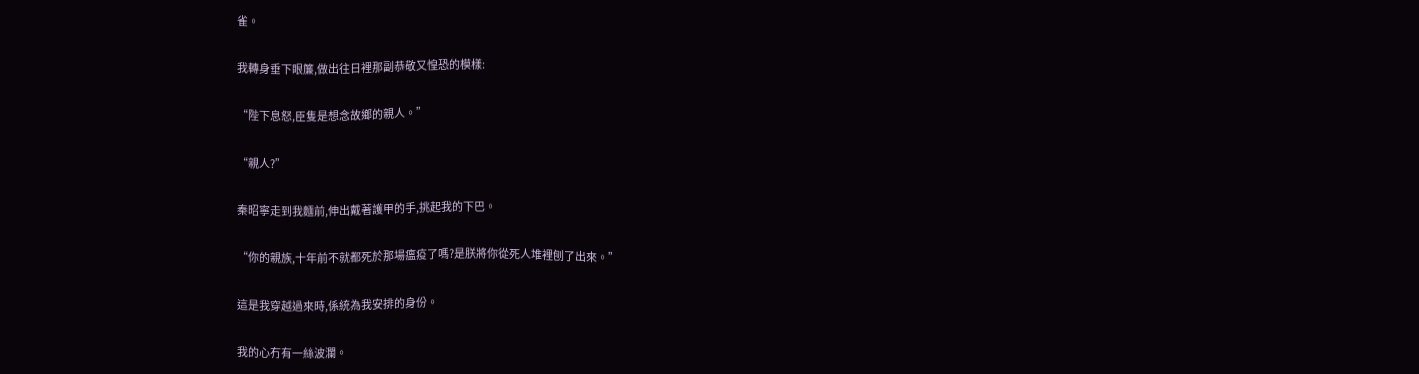雀。

我轉身垂下眼簾,做出往日裡那副恭敬又惶恐的模樣:

“陛下息怒,臣隻是想念故鄉的親人。”

“親人?”

秦昭寧走到我麵前,伸出戴著護甲的手,挑起我的下巴。

“你的親族,十年前不就都死於那場瘟疫了嗎?是朕將你從死人堆裡刨了出來。”

這是我穿越過來時,係統為我安排的身份。

我的心冇有一絲波瀾。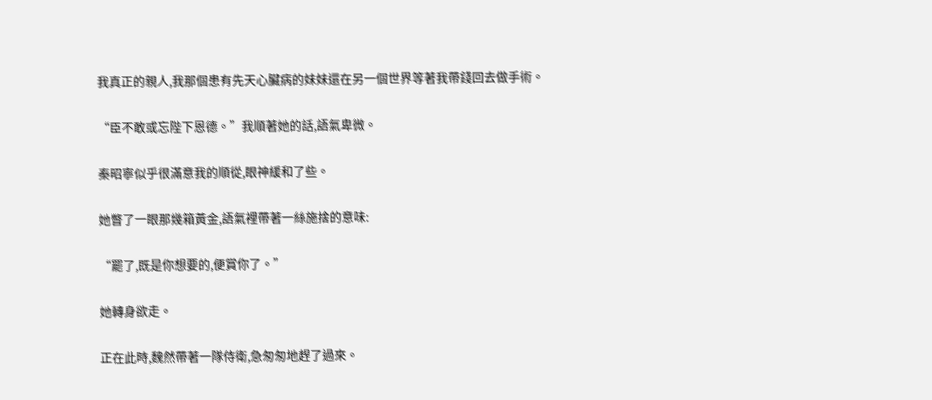我真正的親人,我那個患有先天心臟病的妹妹還在另一個世界等著我帶錢回去做手術。

“臣不敢或忘陛下恩德。”我順著她的話,語氣卑微。

秦昭寧似乎很滿意我的順從,眼神緩和了些。

她瞥了一眼那幾箱黃金,語氣裡帶著一絲施捨的意味:

“罷了,既是你想要的,便賞你了。”

她轉身欲走。

正在此時,魏然帶著一隊侍衛,急匆匆地趕了過來。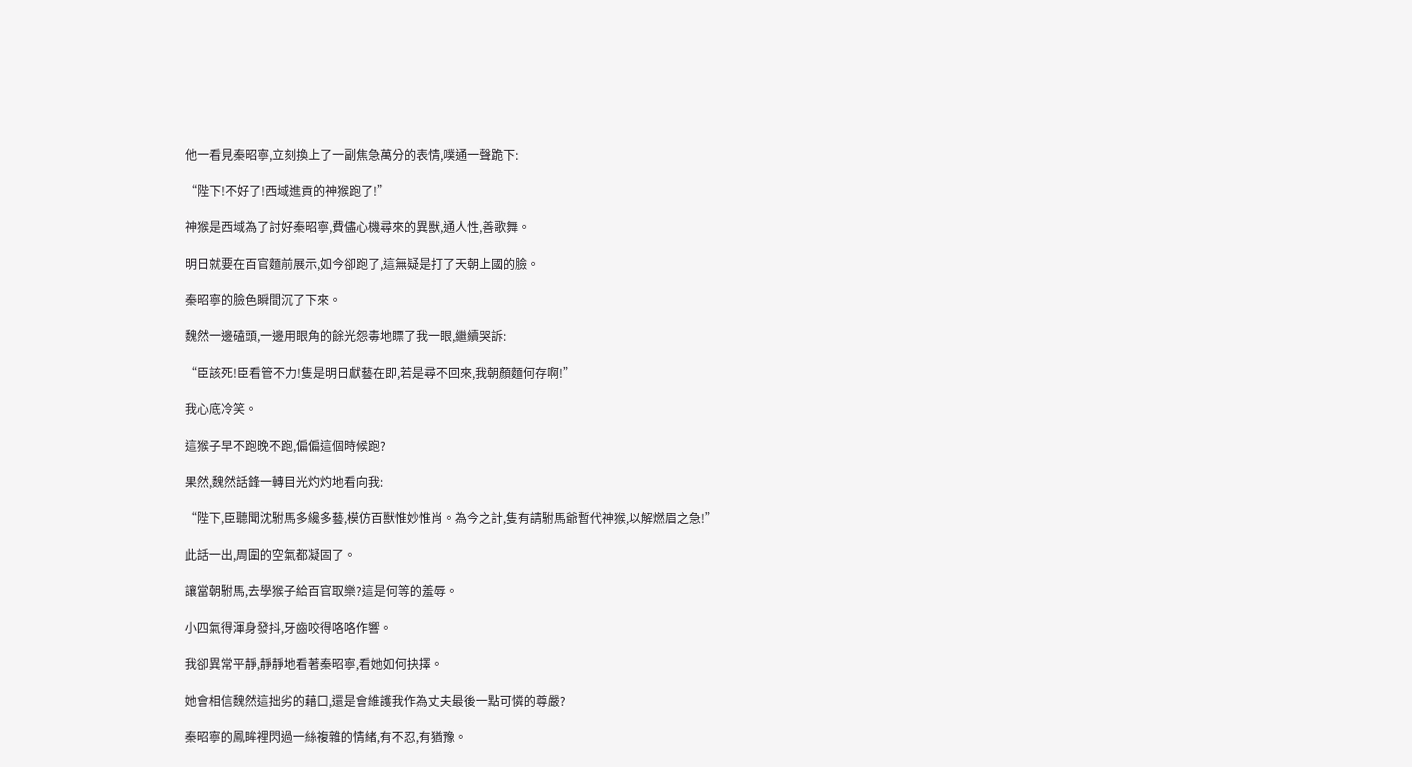他一看見秦昭寧,立刻換上了一副焦急萬分的表情,噗通一聲跪下:

“陛下!不好了!西域進貢的神猴跑了!”

神猴是西域為了討好秦昭寧,費儘心機尋來的異獸,通人性,善歌舞。

明日就要在百官麵前展示,如今卻跑了,這無疑是打了天朝上國的臉。

秦昭寧的臉色瞬間沉了下來。

魏然一邊磕頭,一邊用眼角的餘光怨毒地瞟了我一眼,繼續哭訴:

“臣該死!臣看管不力!隻是明日獻藝在即,若是尋不回來,我朝顏麵何存啊!”

我心底冷笑。

這猴子早不跑晚不跑,偏偏這個時候跑?

果然,魏然話鋒一轉目光灼灼地看向我:

“陛下,臣聽聞沈駙馬多纔多藝,模仿百獸惟妙惟肖。為今之計,隻有請駙馬爺暫代神猴,以解燃眉之急!”

此話一出,周圍的空氣都凝固了。

讓當朝駙馬,去學猴子給百官取樂?這是何等的羞辱。

小四氣得渾身發抖,牙齒咬得咯咯作響。

我卻異常平靜,靜靜地看著秦昭寧,看她如何抉擇。

她會相信魏然這拙劣的藉口,還是會維護我作為丈夫最後一點可憐的尊嚴?

秦昭寧的鳳眸裡閃過一絲複雜的情緒,有不忍,有猶豫。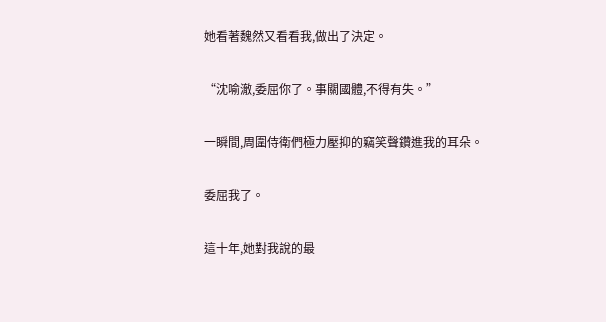她看著魏然又看看我,做出了決定。

“沈喻澈,委屈你了。事關國體,不得有失。”

一瞬間,周圍侍衛們極力壓抑的竊笑聲鑽進我的耳朵。

委屈我了。

這十年,她對我說的最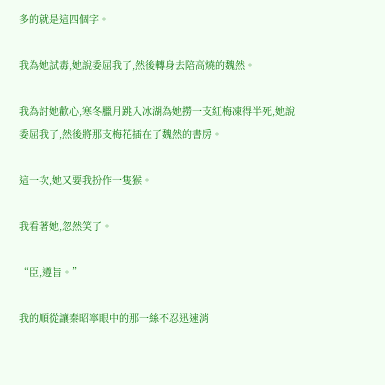多的就是這四個字。

我為她試毒,她說委屈我了,然後轉身去陪高燒的魏然。

我為討她歡心,寒冬臘月跳入冰湖為她撈一支紅梅凍得半死,她說委屈我了,然後將那支梅花插在了魏然的書房。

這一次,她又要我扮作一隻猴。

我看著她,忽然笑了。

“臣,遵旨。”

我的順從讓秦昭寧眼中的那一絲不忍迅速消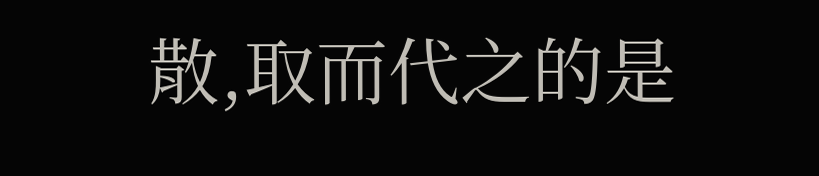散,取而代之的是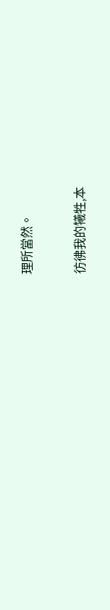理所當然。

彷彿我的犧牲,本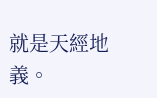就是天經地義。